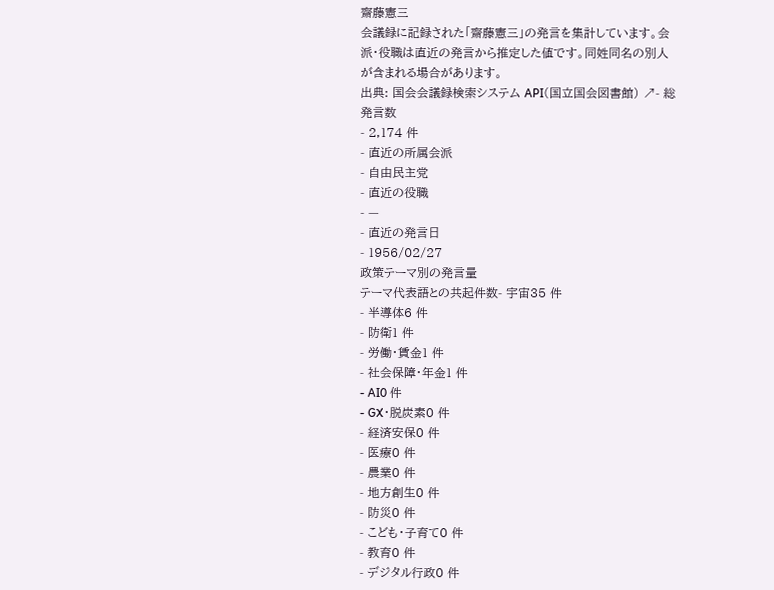齋藤憲三
会議録に記録された「齋藤憲三」の発言を集計しています。会派・役職は直近の発言から推定した値です。同姓同名の別人が含まれる場合があります。
出典: 国会会議録検索システム API(国立国会図書館) ↗- 総発言数
- 2,174 件
- 直近の所属会派
- 自由民主党
- 直近の役職
- —
- 直近の発言日
- 1956/02/27
政策テーマ別の発言量
テーマ代表語との共起件数- 宇宙35 件
- 半導体6 件
- 防衛1 件
- 労働・賃金1 件
- 社会保障・年金1 件
- AI0 件
- GX・脱炭素0 件
- 経済安保0 件
- 医療0 件
- 農業0 件
- 地方創生0 件
- 防災0 件
- こども・子育て0 件
- 教育0 件
- デジタル行政0 件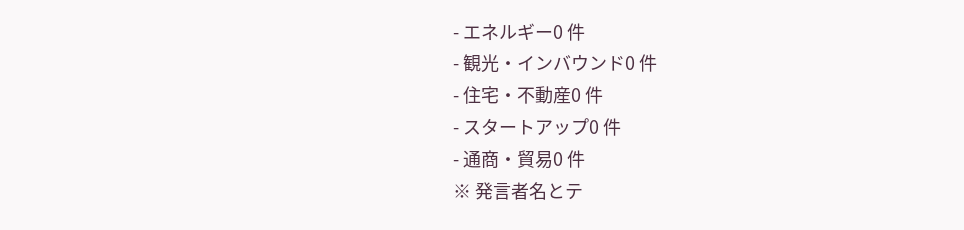- エネルギー0 件
- 観光・インバウンド0 件
- 住宅・不動産0 件
- スタートアップ0 件
- 通商・貿易0 件
※ 発言者名とテ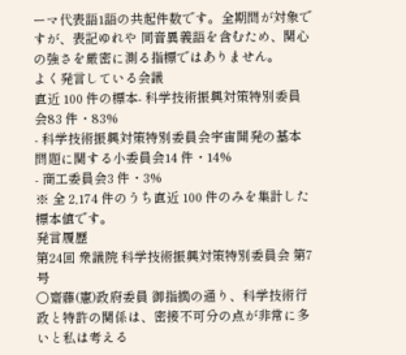ーマ代表語1語の共起件数です。全期間が対象ですが、表記ゆれや 同音異義語を含むため、関心の強さを厳密に測る指標ではありません。
よく発言している会議
直近 100 件の標本- 科学技術振興対策特別委員会83 件・83%
- 科学技術振興対策特別委員会宇宙開発の基本問題に関する小委員会14 件・14%
- 商工委員会3 件・3%
※ 全 2,174 件のうち直近 100 件のみを集計した標本値です。
発言履歴
第24回 衆議院 科学技術振興対策特別委員会 第7号
○齋藤(憲)政府委員 御指摘の通り、科学技術行政と特許の関係は、密接不可分の点が非常に多いと私は考える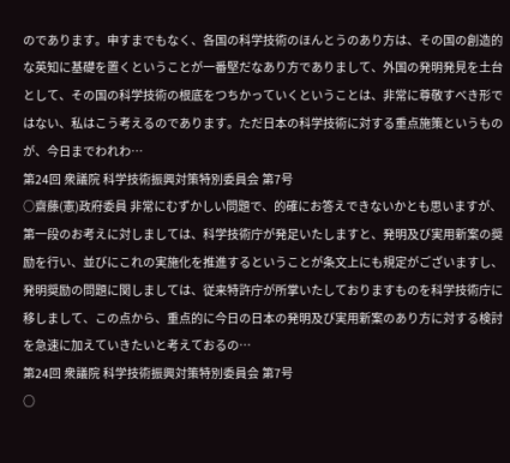のであります。申すまでもなく、各国の科学技術のほんとうのあり方は、その国の創造的な英知に基礎を置くということが一番堅だなあり方でありまして、外国の発明発見を土台として、その国の科学技術の根底をつちかっていくということは、非常に尊敬すべき形ではない、私はこう考えるのであります。ただ日本の科学技術に対する重点施策というものが、今日までわれわ…
第24回 衆議院 科学技術振興対策特別委員会 第7号
○齋藤(憲)政府委員 非常にむずかしい問題で、的確にお答えできないかとも思いますが、第一段のお考えに対しましては、科学技術庁が発足いたしますと、発明及び実用新案の奨励を行い、並びにこれの実施化を推進するということが条文上にも規定がございますし、発明奨励の問題に関しましては、従来特許庁が所掌いたしておりますものを科学技術庁に移しまして、この点から、重点的に今日の日本の発明及び実用新案のあり方に対する検討を急速に加えていきたいと考えておるの…
第24回 衆議院 科学技術振興対策特別委員会 第7号
○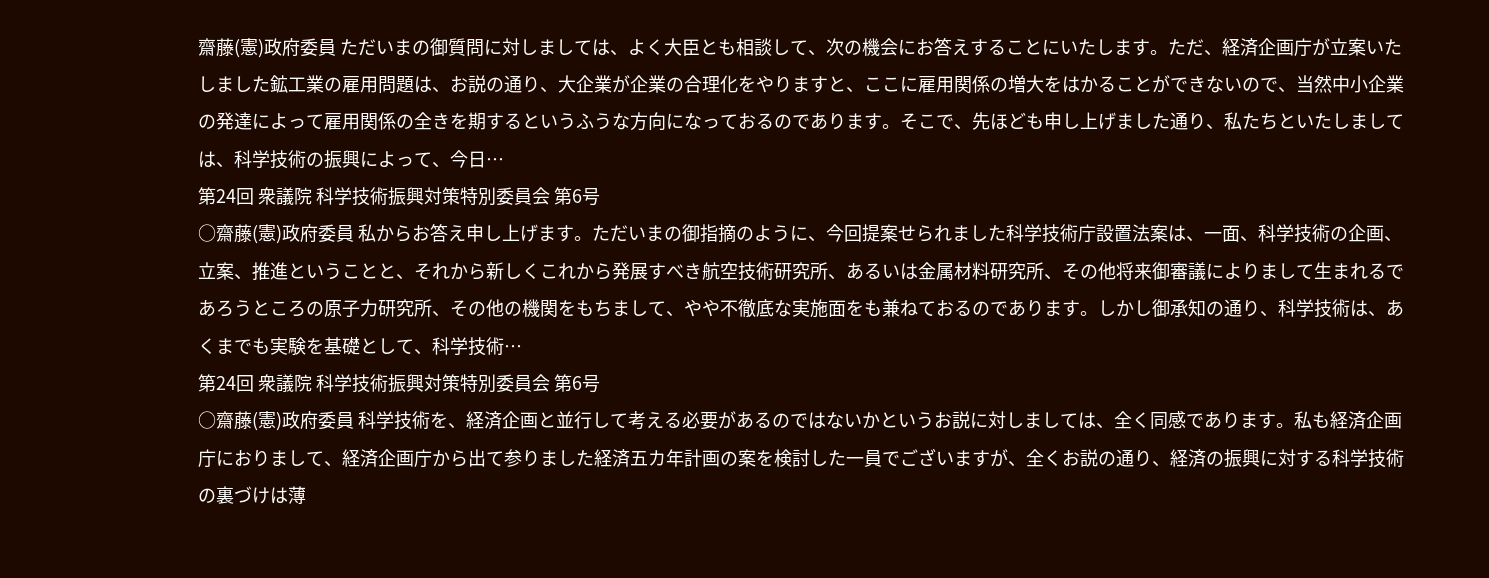齋藤(憲)政府委員 ただいまの御質問に対しましては、よく大臣とも相談して、次の機会にお答えすることにいたします。ただ、経済企画庁が立案いたしました鉱工業の雇用問題は、お説の通り、大企業が企業の合理化をやりますと、ここに雇用関係の増大をはかることができないので、当然中小企業の発達によって雇用関係の全きを期するというふうな方向になっておるのであります。そこで、先ほども申し上げました通り、私たちといたしましては、科学技術の振興によって、今日…
第24回 衆議院 科学技術振興対策特別委員会 第6号
○齋藤(憲)政府委員 私からお答え申し上げます。ただいまの御指摘のように、今回提案せられました科学技術庁設置法案は、一面、科学技術の企画、立案、推進ということと、それから新しくこれから発展すべき航空技術研究所、あるいは金属材料研究所、その他将来御審議によりまして生まれるであろうところの原子力研究所、その他の機関をもちまして、やや不徹底な実施面をも兼ねておるのであります。しかし御承知の通り、科学技術は、あくまでも実験を基礎として、科学技術…
第24回 衆議院 科学技術振興対策特別委員会 第6号
○齋藤(憲)政府委員 科学技術を、経済企画と並行して考える必要があるのではないかというお説に対しましては、全く同感であります。私も経済企画庁におりまして、経済企画庁から出て参りました経済五カ年計画の案を検討した一員でございますが、全くお説の通り、経済の振興に対する科学技術の裏づけは薄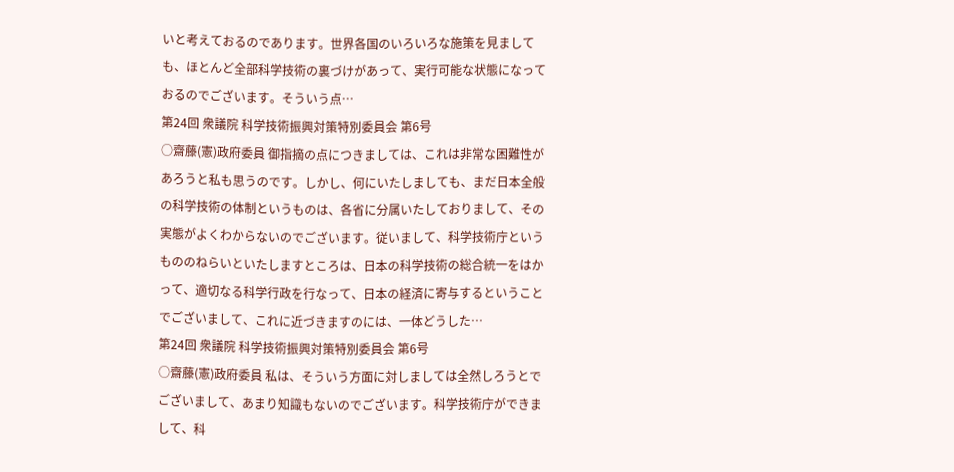いと考えておるのであります。世界各国のいろいろな施策を見ましても、ほとんど全部科学技術の裏づけがあって、実行可能な状態になっておるのでございます。そういう点…
第24回 衆議院 科学技術振興対策特別委員会 第6号
○齋藤(憲)政府委員 御指摘の点につきましては、これは非常な困難性があろうと私も思うのです。しかし、何にいたしましても、まだ日本全般の科学技術の体制というものは、各省に分属いたしておりまして、その実態がよくわからないのでございます。従いまして、科学技術庁というもののねらいといたしますところは、日本の科学技術の総合統一をはかって、適切なる科学行政を行なって、日本の経済に寄与するということでございまして、これに近づきますのには、一体どうした…
第24回 衆議院 科学技術振興対策特別委員会 第6号
○齋藤(憲)政府委員 私は、そういう方面に対しましては全然しろうとでございまして、あまり知識もないのでございます。科学技術庁ができまして、科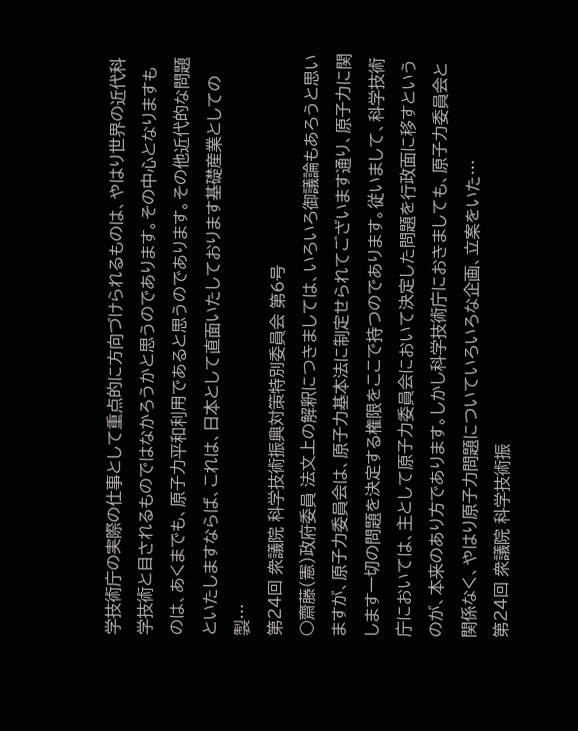学技術庁の実際の仕事として重点的に方向づけられるものは、やはり世界の近代科学技術と目されるものではなかろうかと思うのであります。その中心となりますものは、あくまでも、原子力平和利用であると思うのであります。その他近代的な問題といたしますならば、これは、日本として直面いたしております基礎産業としての製…
第24回 衆議院 科学技術振興対策特別委員会 第6号
○齋藤(憲)政府委員 法文上の解釈につきましては、いろいろ御議論もあろうと思いますが、原子力委員会は、原子力基本法に制定せられてございます通り、原子力に関します一切の問題を決定する権限をここで持つのであります。従いまして、科学技術庁においては、主として原子力委員会において決定した問題を行政面に移すというのが、本来のあり方であります。しかし科学技術庁におきましても、原子力委員会と関係なく、やはり原子力問題についていろいろな企画、立案をいた…
第24回 衆議院 科学技術振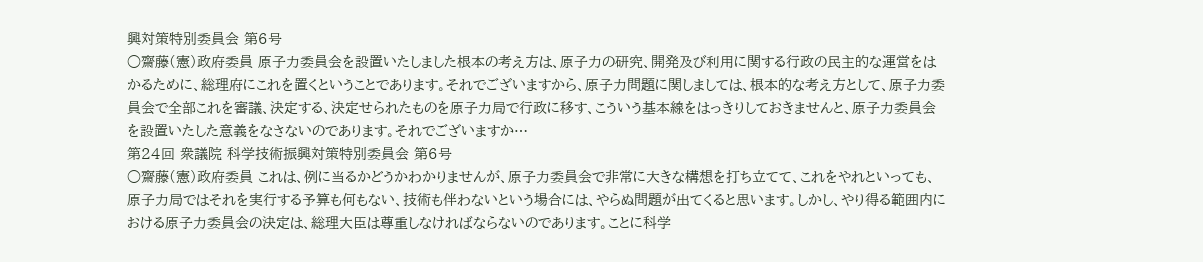興対策特別委員会 第6号
○齋藤(憲)政府委員 原子力委員会を設置いたしました根本の考え方は、原子力の研究、開発及び利用に関する行政の民主的な運営をはかるために、総理府にこれを置くということであります。それでございますから、原子力問題に関しましては、根本的な考え方として、原子力委員会で全部これを審議、決定する、決定せられたものを原子力局で行政に移す、こういう基本線をはっきりしておきませんと、原子力委員会を設置いたした意義をなさないのであります。それでございますか…
第24回 衆議院 科学技術振興対策特別委員会 第6号
○齋藤(憲)政府委員 これは、例に当るかどうかわかりませんが、原子力委員会で非常に大きな構想を打ち立てて、これをやれといっても、原子力局ではそれを実行する予算も何もない、技術も伴わないという場合には、やらぬ問題が出てくると思います。しかし、やり得る範囲内における原子力委員会の決定は、総理大臣は尊重しなければならないのであります。ことに科学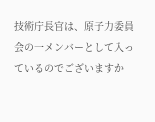技術庁長官は、原子力委員会の一メンバーとして入っているのでございますか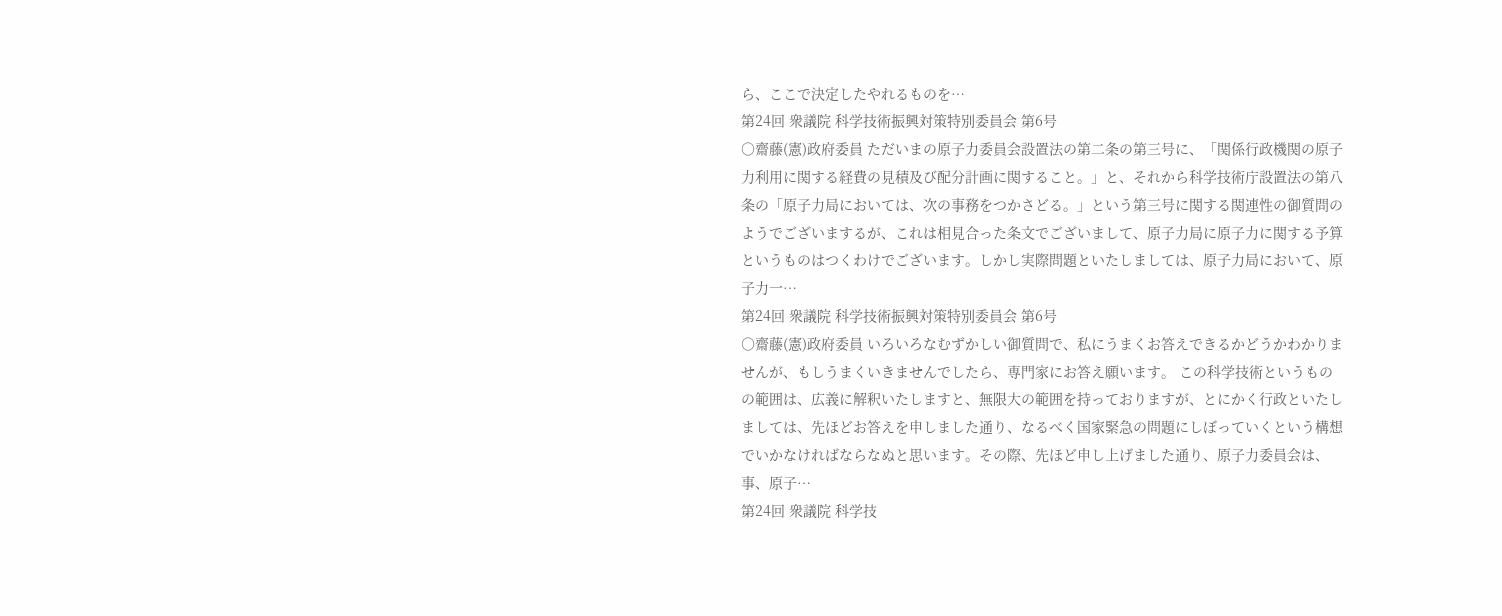ら、ここで決定したやれるものを…
第24回 衆議院 科学技術振興対策特別委員会 第6号
○齋藤(憲)政府委員 ただいまの原子力委員会設置法の第二条の第三号に、「関係行政機関の原子力利用に関する経費の見積及び配分計画に関すること。」と、それから科学技術庁設置法の第八条の「原子力局においては、次の事務をつかさどる。」という第三号に関する関連性の御質問のようでございまするが、これは相見合った条文でございまして、原子力局に原子力に関する予算というものはつくわけでございます。しかし実際問題といたしましては、原子力局において、原子力一…
第24回 衆議院 科学技術振興対策特別委員会 第6号
○齋藤(憲)政府委員 いろいろなむずかしい御質問で、私にうまくお答えできるかどうかわかりませんが、もしうまくいきませんでしたら、専門家にお答え願います。 この科学技術というものの範囲は、広義に解釈いたしますと、無限大の範囲を持っておりますが、とにかく行政といたしましては、先ほどお答えを申しました通り、なるべく国家緊急の問題にしぼっていくという構想でいかなければならなぬと思います。その際、先ほど申し上げました通り、原子力委員会は、事、原子…
第24回 衆議院 科学技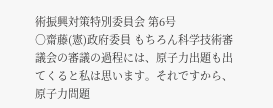術振興対策特別委員会 第6号
○齋藤(憲)政府委員 もちろん科学技術審議会の審議の過程には、原子力出題も出てくると私は思います。それですから、原子力問題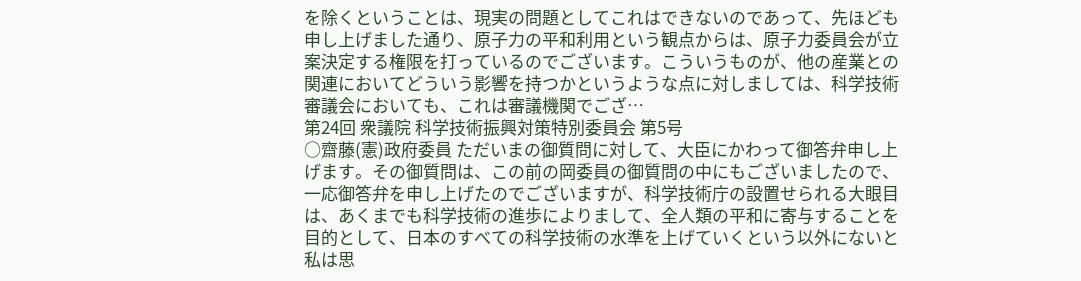を除くということは、現実の問題としてこれはできないのであって、先ほども申し上げました通り、原子力の平和利用という観点からは、原子力委員会が立案決定する権限を打っているのでございます。こういうものが、他の産業との関連においてどういう影響を持つかというような点に対しましては、科学技術審議会においても、これは審議機関でござ…
第24回 衆議院 科学技術振興対策特別委員会 第5号
○齋藤(憲)政府委員 ただいまの御質問に対して、大臣にかわって御答弁申し上げます。その御質問は、この前の岡委員の御質問の中にもございましたので、一応御答弁を申し上げたのでございますが、科学技術庁の設置せられる大眼目は、あくまでも科学技術の進歩によりまして、全人類の平和に寄与することを目的として、日本のすべての科学技術の水準を上げていくという以外にないと私は思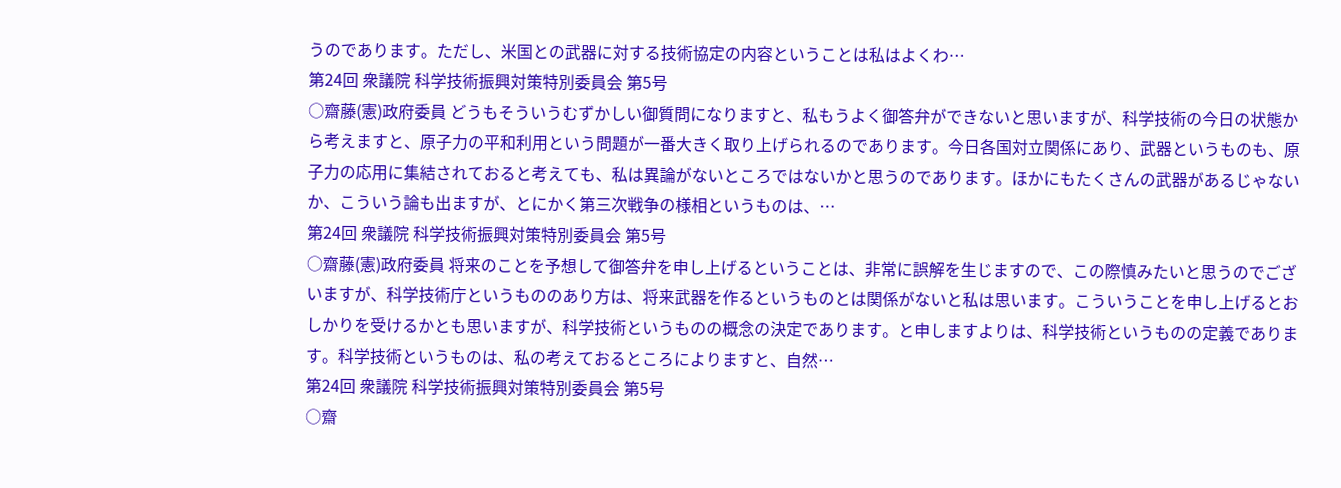うのであります。ただし、米国との武器に対する技術協定の内容ということは私はよくわ…
第24回 衆議院 科学技術振興対策特別委員会 第5号
○齋藤(憲)政府委員 どうもそういうむずかしい御質問になりますと、私もうよく御答弁ができないと思いますが、科学技術の今日の状態から考えますと、原子力の平和利用という問題が一番大きく取り上げられるのであります。今日各国対立関係にあり、武器というものも、原子力の応用に集結されておると考えても、私は異論がないところではないかと思うのであります。ほかにもたくさんの武器があるじゃないか、こういう論も出ますが、とにかく第三次戦争の様相というものは、…
第24回 衆議院 科学技術振興対策特別委員会 第5号
○齋藤(憲)政府委員 将来のことを予想して御答弁を申し上げるということは、非常に誤解を生じますので、この際慎みたいと思うのでございますが、科学技術庁というもののあり方は、将来武器を作るというものとは関係がないと私は思います。こういうことを申し上げるとおしかりを受けるかとも思いますが、科学技術というものの概念の決定であります。と申しますよりは、科学技術というものの定義であります。科学技術というものは、私の考えておるところによりますと、自然…
第24回 衆議院 科学技術振興対策特別委員会 第5号
○齋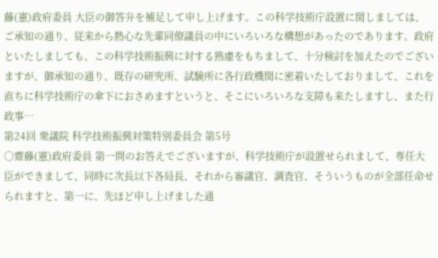藤(憲)政府委員 大臣の御答弁を補足して申し上げます。この科学技術庁設置に関しましては、ご承知の通り、従来から熱心な先輩同僚議員の中にいろいろな構想があったのであります。政府といたしましても、この科学技術振興に対する熟慮をもちまして、十分検討を加えたのでございますが、御承知の通り、既存の研究所、試験所に各行政機関に密着いたしておりまして、これを直ちに科学技術庁の傘下におさめますというと、そこにいろいろな支障も来たしますし、また行政事…
第24回 衆議院 科学技術振興対策特別委員会 第5号
○齋藤(憲)政府委員 第一問のお答えでございますが、科学技術庁が設置せられまして、専任大臣ができまして、同時に次長以下各局長、それから審議官、調査官、そういうものが全部任命せられますと、第一に、先ほど申し上げました通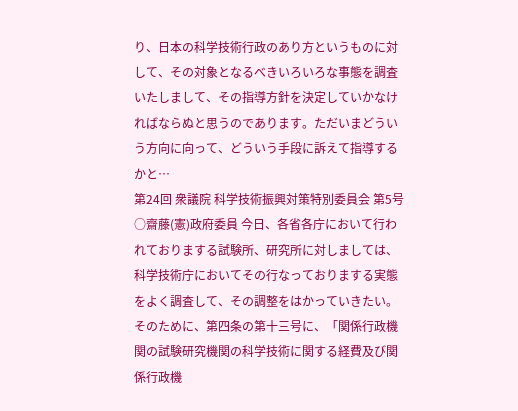り、日本の科学技術行政のあり方というものに対して、その対象となるべきいろいろな事態を調査いたしまして、その指導方針を決定していかなければならぬと思うのであります。ただいまどういう方向に向って、どういう手段に訴えて指導するかと…
第24回 衆議院 科学技術振興対策特別委員会 第5号
○齋藤(憲)政府委員 今日、各省各庁において行われておりまする試験所、研究所に対しましては、科学技術庁においてその行なっておりまする実態をよく調査して、その調整をはかっていきたい。そのために、第四条の第十三号に、「関係行政機関の試験研究機関の科学技術に関する経費及び関係行政機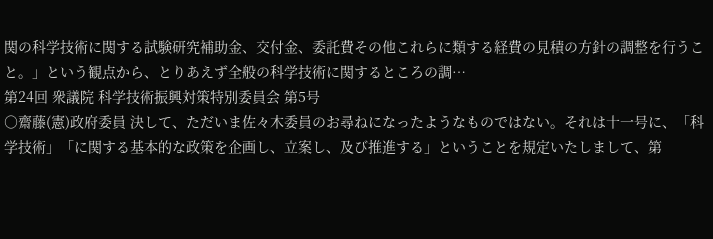関の科学技術に関する試験研究補助金、交付金、委託費その他これらに類する経費の見積の方針の調整を行うこと。」という観点から、とりあえず全般の科学技術に関するところの調…
第24回 衆議院 科学技術振興対策特別委員会 第5号
○齋藤(憲)政府委員 決して、ただいま佐々木委員のお尋ねになったようなものではない。それは十一号に、「科学技術」「に関する基本的な政策を企画し、立案し、及び推進する」ということを規定いたしまして、第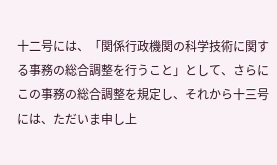十二号には、「関係行政機関の科学技術に関する事務の総合調整を行うこと」として、さらにこの事務の総合調整を規定し、それから十三号には、ただいま申し上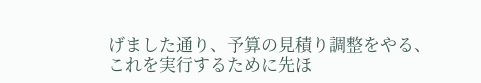げました通り、予算の見積り調整をやる、これを実行するために先ほ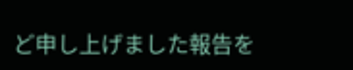ど申し上げました報告を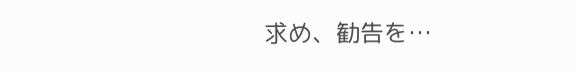求め、勧告を…